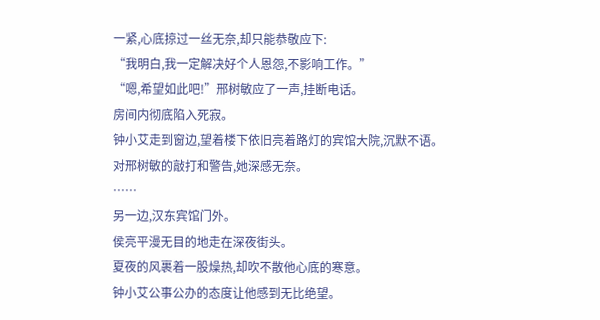一紧,心底掠过一丝无奈,却只能恭敬应下:
“我明白,我一定解决好个人恩怨,不影响工作。”
“嗯,希望如此吧!”邢树敏应了一声,挂断电话。
房间内彻底陷入死寂。
钟小艾走到窗边,望着楼下依旧亮着路灯的宾馆大院,沉默不语。
对邢树敏的敲打和警告,她深感无奈。
……
另一边,汉东宾馆门外。
侯亮平漫无目的地走在深夜街头。
夏夜的风裹着一股燥热,却吹不散他心底的寒意。
钟小艾公事公办的态度让他感到无比绝望。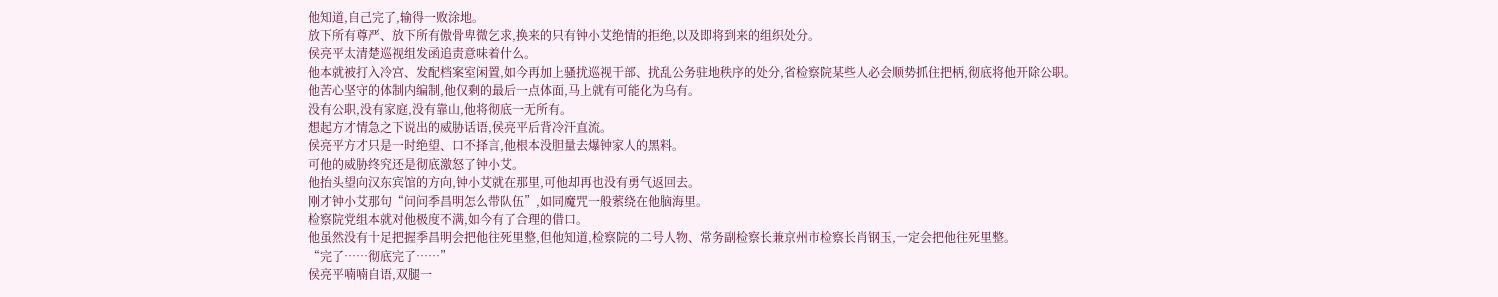他知道,自己完了,输得一败涂地。
放下所有尊严、放下所有傲骨卑微乞求,换来的只有钟小艾绝情的拒绝,以及即将到来的组织处分。
侯亮平太清楚巡视组发函追责意味着什么。
他本就被打入冷宫、发配档案室闲置,如今再加上骚扰巡视干部、扰乱公务驻地秩序的处分,省检察院某些人必会顺势抓住把柄,彻底将他开除公职。
他苦心坚守的体制内编制,他仅剩的最后一点体面,马上就有可能化为乌有。
没有公职,没有家庭,没有靠山,他将彻底一无所有。
想起方才情急之下说出的威胁话语,侯亮平后背冷汗直流。
侯亮平方才只是一时绝望、口不择言,他根本没胆量去爆钟家人的黑料。
可他的威胁终究还是彻底激怒了钟小艾。
他抬头望向汉东宾馆的方向,钟小艾就在那里,可他却再也没有勇气返回去。
刚才钟小艾那句“问问季昌明怎么带队伍”,如同魔咒一般萦绕在他脑海里。
检察院党组本就对他极度不满,如今有了合理的借口。
他虽然没有十足把握季昌明会把他往死里整,但他知道,检察院的二号人物、常务副检察长兼京州市检察长肖钢玉,一定会把他往死里整。
“完了……彻底完了……”
侯亮平喃喃自语,双腿一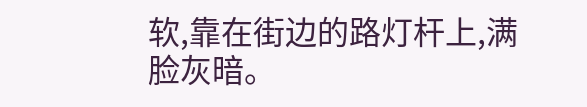软,靠在街边的路灯杆上,满脸灰暗。